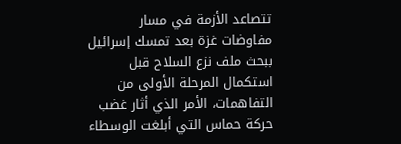تتصاعد الأزمة في مسار مفاوضات غزة بعد تمسك إسرائيل ببحث ملف نزع السلاح قبل استكمال المرحلة الأولى من التفاهمات، الأمر الذي أثار غضب حركة حماس التي أبلغت الوسطاء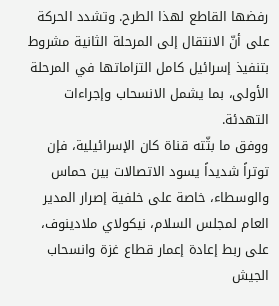رفضها القاطع لهذا الطرح. وتشدد الحركة على أنّ الانتقال إلى المرحلة الثانية مشروط بتنفيذ إسرائيل كامل التزاماتها في المرحلة الأولى، بما يشمل الانسحاب وإجراءات التهدئة.
ووفق ما بثّته قناة كان الإسرائيلية، فإن توتراً شديداً يسود الاتصالات بين حماس والوسطاء، خاصة على خلفية إصرار المدير العام لمجلس السلام، نيكولاي ملادينوف، على ربط إعادة إعمار قطاع غزة وانسحاب الجيش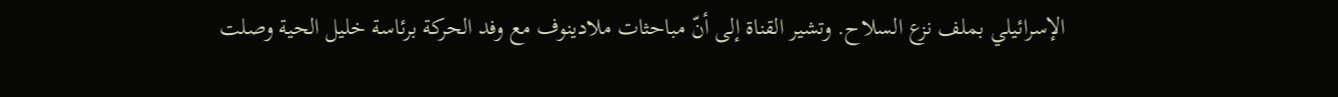الإسرائيلي بملف نزع السلاح. وتشير القناة إلى أنّ مباحثات ملادينوف مع وفد الحركة برئاسة خليل الحية وصلت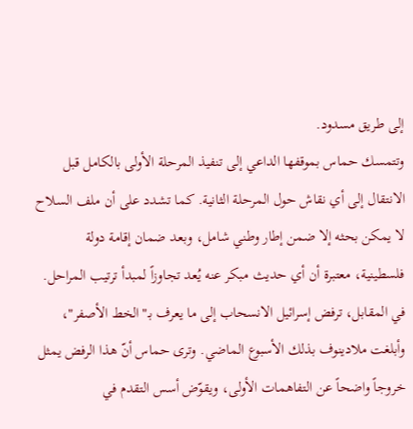إلى طريق مسدود.
وتتمسك حماس بموقفها الداعي إلى تنفيذ المرحلة الأولى بالكامل قبل الانتقال إلى أي نقاش حول المرحلة الثانية. كما تشدد على أن ملف السلاح لا يمكن بحثه إلا ضمن إطار وطني شامل، وبعد ضمان إقامة دولة فلسطينية، معتبرة أن أي حديث مبكر عنه يُعد تجاوزاً لمبدأ ترتيب المراحل.
في المقابل، ترفض إسرائيل الانسحاب إلى ما يعرف بـ"الخط الأصفر"، وأبلغت ملادينوف بذلك الأسبوع الماضي. وترى حماس أنّ هذا الرفض يمثل خروجاً واضحاً عن التفاهمات الأولى، ويقوّض أسس التقدم في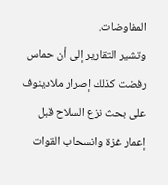المفاوضات.
وتشير التقارير إلى أن حماس رفضت كذلك إصرار ملادينوف على بحث نزع السلاح قبل إعمار غزة وانسحاب القوات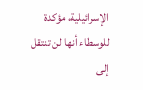الإسرائيلية، مؤكدة للوسطاء أنها لن تنتقل إلى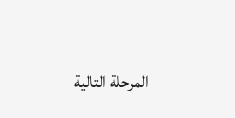المرحلة التالية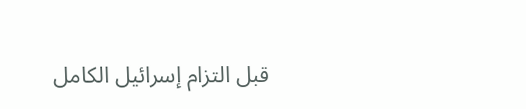قبل التزام إسرائيل الكامل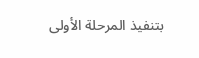بتنفيذ المرحلة الأولى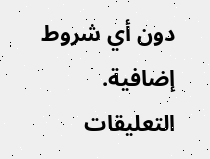دون أي شروط إضافية.
التعليقات